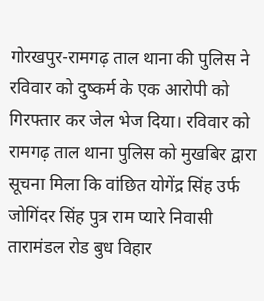गोरखपुर-रामगढ़ ताल थाना की पुलिस ने रविवार को दुष्कर्म के एक आरोपी को गिरफ्तार कर जेल भेज दिया। रविवार को रामगढ़ ताल थाना पुलिस को मुखबिर द्वारा सूचना मिला कि वांछित योगेंद्र सिंह उर्फ जोगिंदर सिंह पुत्र राम प्यारे निवासी तारामंडल रोड बुध विहार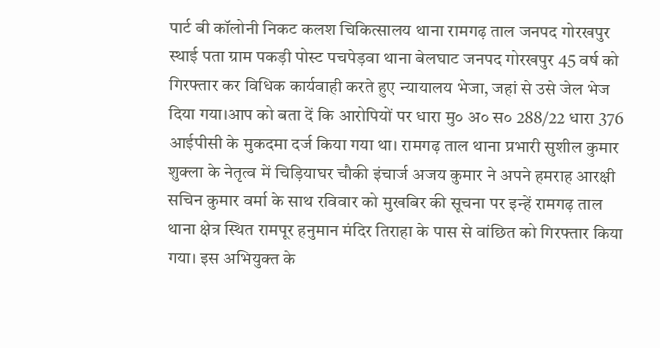पार्ट बी कॉलोनी निकट कलश चिकित्सालय थाना रामगढ़ ताल जनपद गोरखपुर स्थाई पता ग्राम पकड़ी पोस्ट पचपेड़वा थाना बेलघाट जनपद गोरखपुर 45 वर्ष को गिरफ्तार कर विधिक कार्यवाही करते हुए न्यायालय भेजा, जहां से उसे जेल भेज दिया गया।आप को बता दें कि आरोपियों पर धारा मु० अ० स० 288/22 धारा 376 आईपीसी के मुकदमा दर्ज किया गया था। रामगढ़ ताल थाना प्रभारी सुशील कुमार शुक्ला के नेतृत्व में चिड़ियाघर चौकी इंचार्ज अजय कुमार ने अपने हमराह आरक्षी सचिन कुमार वर्मा के साथ रविवार को मुखबिर की सूचना पर इन्हें रामगढ़ ताल थाना क्षेत्र स्थित रामपूर हनुमान मंदिर तिराहा के पास से वांछित को गिरफ्तार किया गया। इस अभियुक्त के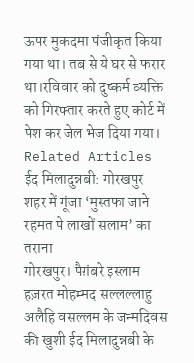ऊपर मुकदमा पंजीकृत किया गया था। तब से ये घर से फरार था।रविवार को दुष्कर्म व्यक्ति को गिरफ्तार करते हुए कोर्ट में पेश कर जेल भेज दिया गया।
Related Articles
ईद मिलादुन्नबी: गोरखपुर शहर में गूंजा ‘मुस्तफा जाने रहमत पे लाखों सलाम’ का तराना
गोरखपुर। पैग़ंबरे इस्लाम हज़रत मोहम्मद सल्लल्लाहु अलैहि वसल्लम के जन्मदिवस की खुशी ईद मिलादुन्नबी के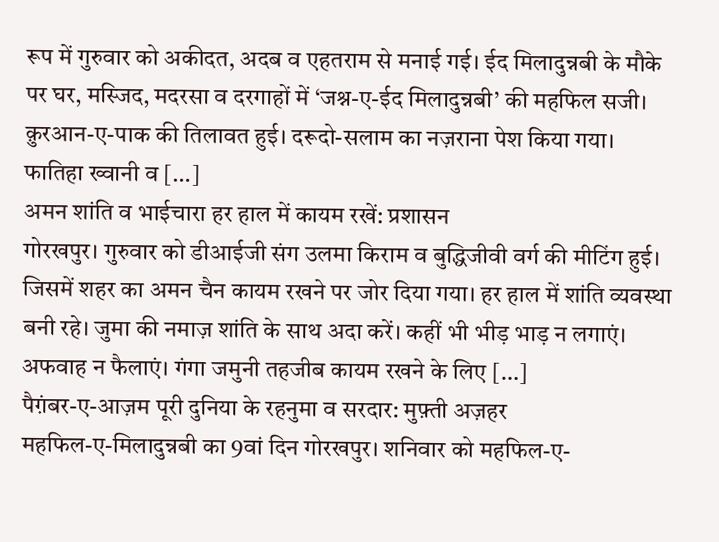रूप में गुरुवार को अकीदत, अदब व एहतराम से मनाई गई। ईद मिलादुन्नबी के मौके पर घर, मस्जिद, मदरसा व दरगाहों में ‘जश्न-ए-ईद मिलादुन्नबी’ की महफिल सजी। क़ुरआन-ए-पाक की तिलावत हुई। दरूदो-सलाम का नज़राना पेश किया गया। फातिहा ख्वानी व […]
अमन शांति व भाईचारा हर हाल में कायम रखें: प्रशासन
गोरखपुर। गुरुवार को डीआईजी संग उलमा किराम व बुद्धिजीवी वर्ग की मीटिंग हुई। जिसमें शहर का अमन चैन कायम रखने पर जोर दिया गया। हर हाल में शांति व्यवस्था बनी रहे। जुमा की नमाज़ शांति के साथ अदा करें। कहीं भी भीड़ भाड़ न लगाएं। अफवाह न फैलाएं। गंगा जमुनी तहजीब कायम रखने के लिए […]
पैग़ंबर-ए-आज़म पूरी दुनिया के रहनुमा व सरदार: मुफ़्ती अज़हर
महफिल-ए-मिलादुन्नबी का 9वां दिन गोरखपुर। शनिवार को महफिल-ए-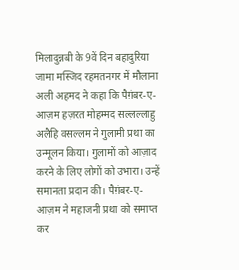मिलादुन्नबी के 9वें दिन बहादुरिया जामा मस्जिद रहमतनगर में मौलाना अली अहमद ने कहा कि पैग़ंबर-ए-आज़म हज़रत मोहम्मद सल्लल्लाहु अलैहि वसल्लम ने गुलामी प्रथा का उन्मूलन किया। गुलामों को आज़ाद करने के लिए लोगों को उभारा। उन्हें समानता प्रदान की। पैग़ंबर-ए-आज़म ने महाजनी प्रथा को समाप्त कर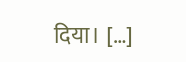दिया। […]